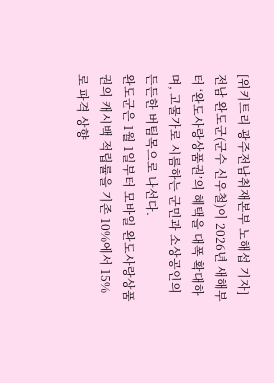[위키트리 광주전남취재본부 노해섭 기자]전남 완도군(군수 신우철)이 2026년 새해부터 ‘완도사랑상품권’의 혜택을 대폭 확대하며, 고물가로 시름하는 군민과 소상공인의 든든한 버팀목으로 나선다.
완도군은 1월 1일부터 모바일 완도사랑상품권의 캐시백 적립률을 기존 10%에서 15%로 파격 상향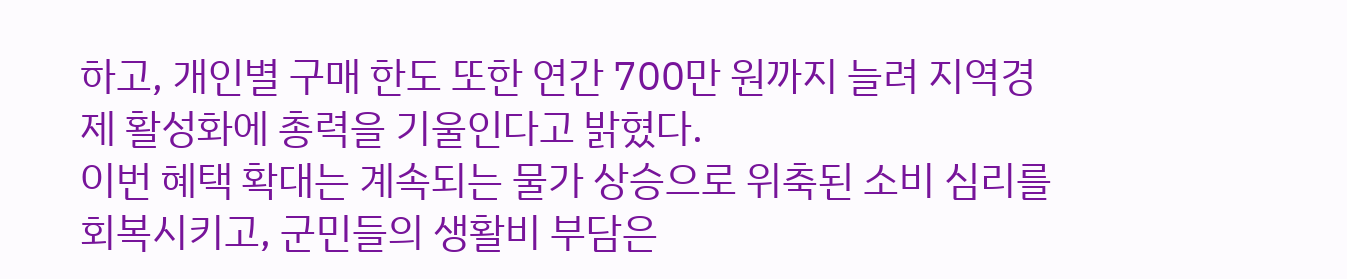하고, 개인별 구매 한도 또한 연간 700만 원까지 늘려 지역경제 활성화에 총력을 기울인다고 밝혔다.
이번 혜택 확대는 계속되는 물가 상승으로 위축된 소비 심리를 회복시키고, 군민들의 생활비 부담은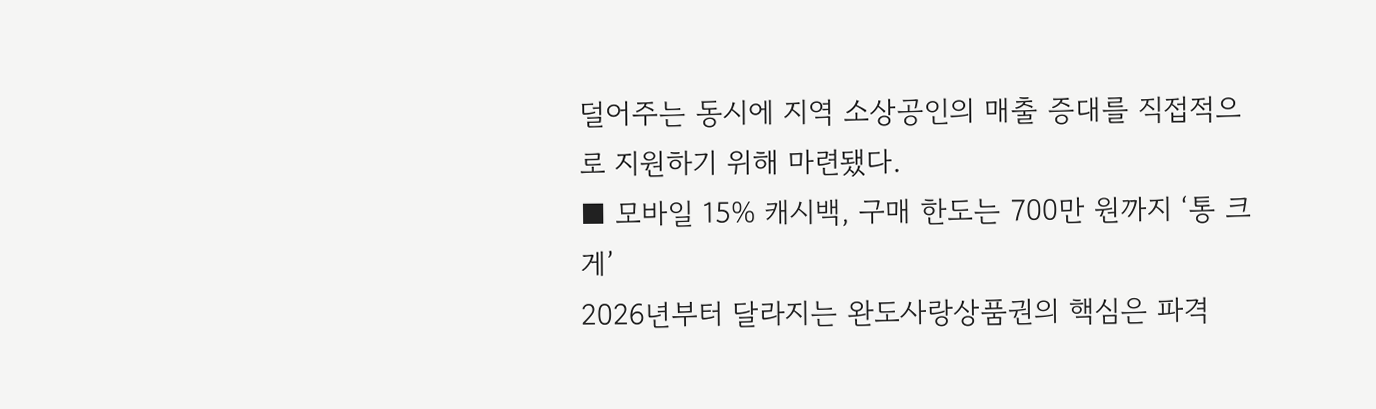덜어주는 동시에 지역 소상공인의 매출 증대를 직접적으로 지원하기 위해 마련됐다.
■ 모바일 15% 캐시백, 구매 한도는 700만 원까지 ‘통 크게’
2026년부터 달라지는 완도사랑상품권의 핵심은 파격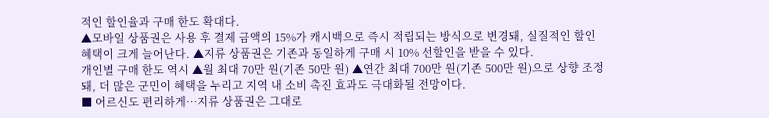적인 할인율과 구매 한도 확대다.
▲모바일 상품권은 사용 후 결제 금액의 15%가 캐시백으로 즉시 적립되는 방식으로 변경돼, 실질적인 할인 혜택이 크게 늘어난다. ▲지류 상품권은 기존과 동일하게 구매 시 10% 선할인을 받을 수 있다.
개인별 구매 한도 역시 ▲월 최대 70만 원(기존 50만 원) ▲연간 최대 700만 원(기존 500만 원)으로 상향 조정돼, 더 많은 군민이 혜택을 누리고 지역 내 소비 촉진 효과도 극대화될 전망이다.
■ 어르신도 편리하게…지류 상품권은 그대로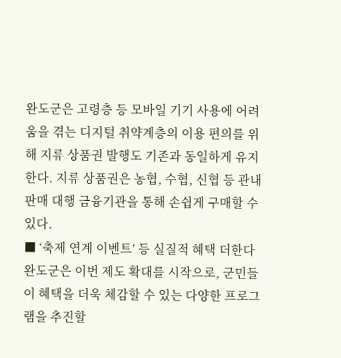완도군은 고령층 등 모바일 기기 사용에 어려움을 겪는 디지털 취약계층의 이용 편의를 위해 지류 상품권 발행도 기존과 동일하게 유지한다. 지류 상품권은 농협, 수협, 신협 등 관내 판매 대행 금융기관을 통해 손쉽게 구매할 수 있다.
■ ‘축제 연계 이벤트’ 등 실질적 혜택 더한다
완도군은 이번 제도 확대를 시작으로, 군민들이 혜택을 더욱 체감할 수 있는 다양한 프로그램을 추진할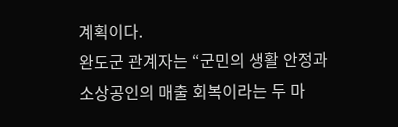계획이다.
완도군 관계자는 “군민의 생활 안정과 소상공인의 매출 회복이라는 두 마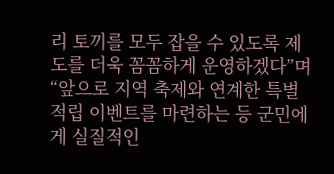리 토끼를 모두 잡을 수 있도록 제도를 더욱 꼼꼼하게 운영하겠다”며 “앞으로 지역 축제와 연계한 특별 적립 이벤트를 마련하는 등 군민에게 실질적인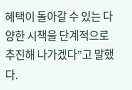혜택이 돌아갈 수 있는 다양한 시책을 단계적으로 추진해 나가겠다”고 말했다.